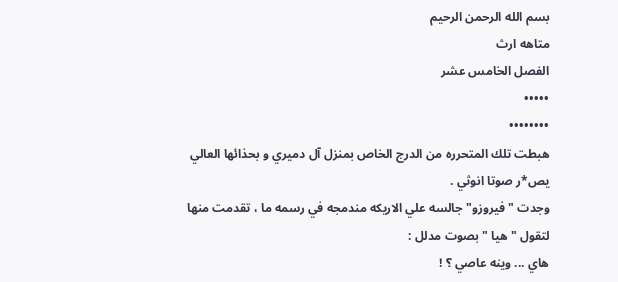بسم الله الرحمن الرحيم
متاهه ارث
الفصل الخامس عشر
•••••
••••••••
هبطت تلك المتحرره من الدرج الخاص بمنزل آل دميري و بحذائها العالي يص*ر صوتا انوثي .
وجدت " فيروزو" جالسه علي الاريكه مندمجه في رسمه ما ، تقدمت منها لتقول " هيا " بصوت مدلل :
هاي ... وينه عاصي ؟ !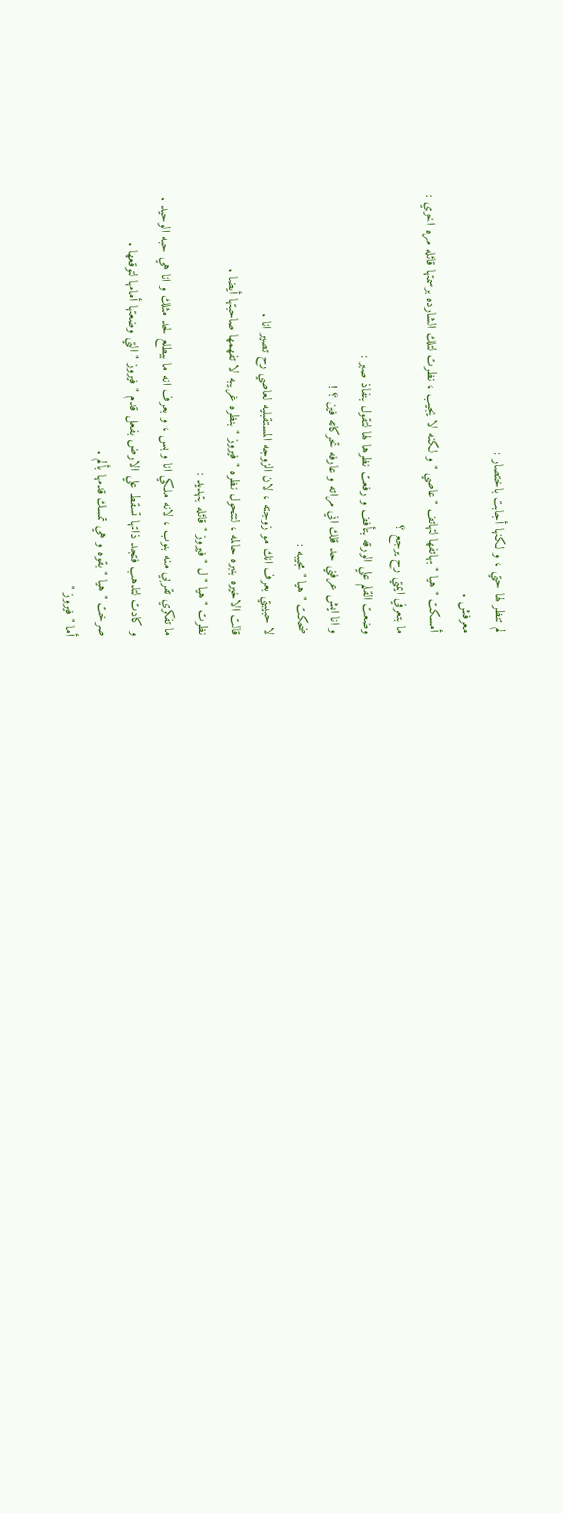لم تنظر لها حتي ، و لكنها أجابت باختصار :
معرفش .
أمسكت " هيا " بهاتفها لتهاتف " عاصي " و لكنه لا يجيب ، نظرت لتلك الشارده برسمتها قائله مره اخري :
ما بتعرفي ايمتي رح يرجع ؟
وضعت القلم علي الورقه بتأفف و رفعت نظرها لها لتقول بنفاذ صبر :
و انا ايش عرفني حد قلك اني مراته و عارفه تحركاته فين ؟ !
ضحكت " هيا " مجيبه :
لا حبيبتي بعرف انك مو زوجته ، لان الزوجه المستقبليه لعاصي رح تصير انا .
قالت الاخيره بنبره حالمه ، لتتحول نظره " فيروز " بنظره غريبه لا تفهمها صاحبتها أيضا .
نظرت " هيا " ل " فيروز " قائله بتهديد :
ما تفكري تقربي منه بنوب ، لانه ملكي انا و بس ، و بعرف انه ما بيطلع لحد مثلك و انا هي حبه الوحيد .
و كادت لتذهب فتجد ذاتها تسقط علي الارض بفعل قدم " فيروز " التي وضعتها أمامها لتوقعها .
صرخت " هيا " بقوه و هي تمسك قدمها بألم .
أما " فيروز "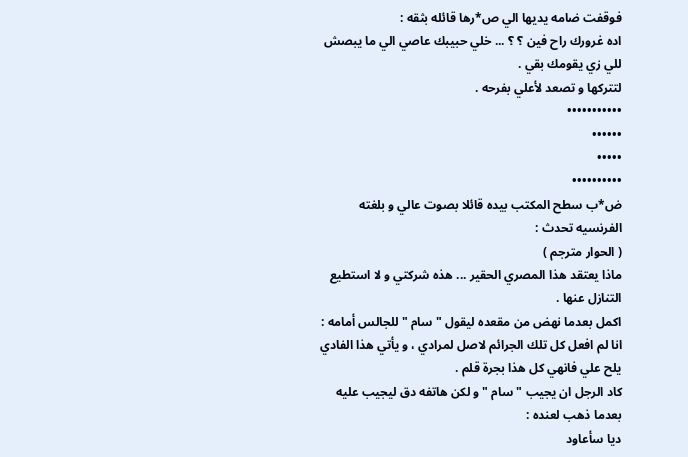فوقفت ضامه يديها الي ص*رها قائله بثقه :
اده غرورك راح فين ؟ ؟ ... خلي حبيبك عاصي الي ما يبصش للي زي يقومك بقي .
لتتركها و تصعد لأعلي بفرحه .
•••••••••••
••••••
•••••
••••••••••
ض*ب سطح المكتب بيده قائلا بصوت عالي و بلغته الفرنسيه تحدث :
( الحوار مترجم )
ماذا يعتقد هذا المصري الحقير ... هذه شركتي و لا استطيع التنازل عنها .
اكمل بعدما نهض من مقعده ليقول " سام " للجالس أمامه :
انا لم افعل كل تلك الجرائم لاصل لمرادي ، و يأتي هذا الفادي يلح علي فانهي كل هذا بجرة قلم .
كاد الرجل ان يجيب " سام " و لكن هاتفه دق ليجيب عليه بعدما ذهب لعنده :
ديا سأعاود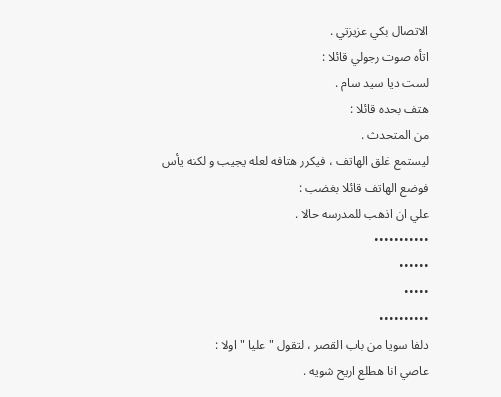الاتصال بكي عزيزتي .
اتأه صوت رجولي قائلا :
لست ديا سيد سام .
هتف بحده قائلا :
من المتحدث .
ليستمع غلق الهاتف ، فيكرر هتافه لعله يجيب و لكنه يأس فوضع الهاتف قائلا بغضب :
علي ان اذهب للمدرسه حالا .
•••••••••••
••••••
•••••
••••••••••
دلفا سويا من باب القصر ، لتقول " عليا " اولا :
عاصي انا هطلع اريح شويه .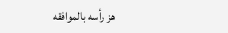هز رأسه بالموافقه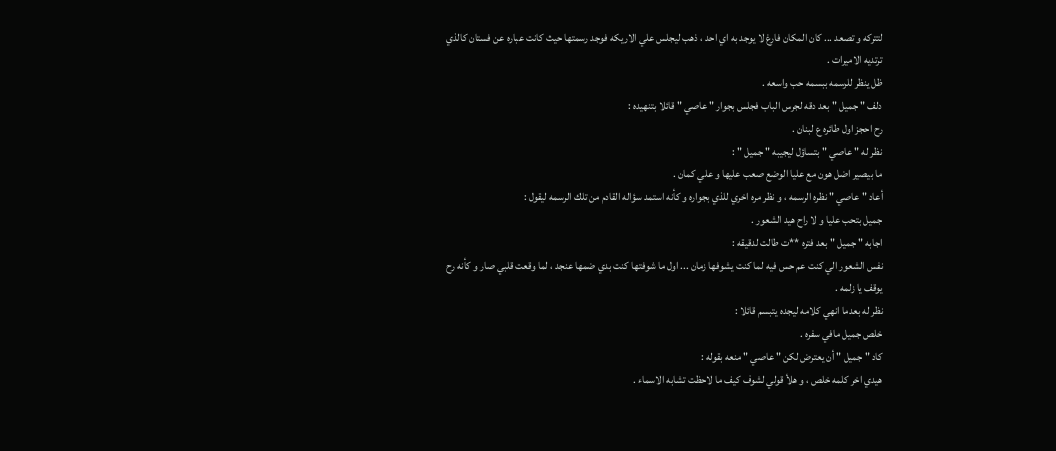لتتركه و تصعد ... كان المكان فارغ لا يوجد به اي احد ، ذهب ليجلس علي الاريكه فوجد رسمتها حيث كانت عباره عن فستان كالذي ترتديه الاميرات .
ظل ينظر للرسمه ببسمه حب واسعه .
دلف " جميل " بعد دقه لجرس الباب فجلس بجوار " عاصي " قائلا بتنهيده :
رح احجز اول طائره ع لبنان .
نظر له " عاصي " بتساؤل ليجيبه " جميل " :
ما بيصير اضل هون مع عليا الوضع صعب عليها و علي كمان .
أعاد " عاصي " نظره الرسمه ، و نظر مره اخري للذي بجواره و كأنه استمد سؤاله القادم من تلك الرسمه ليقول :
جميل بتحب عليا و لا راح هيد الشعور .
اجابه " جميل " بعد فتره **ت طالت لدقيقه :
نفس الشعور الي كنت عم حس فيه لما كنت يشوفها زمان ... اول ما شوفتها كنت بدي ضمها عنجد ، لما وقعت قلبي صار و كأنه رح يوقف يا زلمه .
نظر له بعدما انهي كلامه ليجده يتبسم قائلا :
خلص جميل مافي سفره .
كاد " جميل " أن يعترض لكن " عاصي " منعه بقوله :
هيدي اخر كلمه خلص ، و هلأ قولي لشوف كيف ما لاحظت تشابه الاسماء .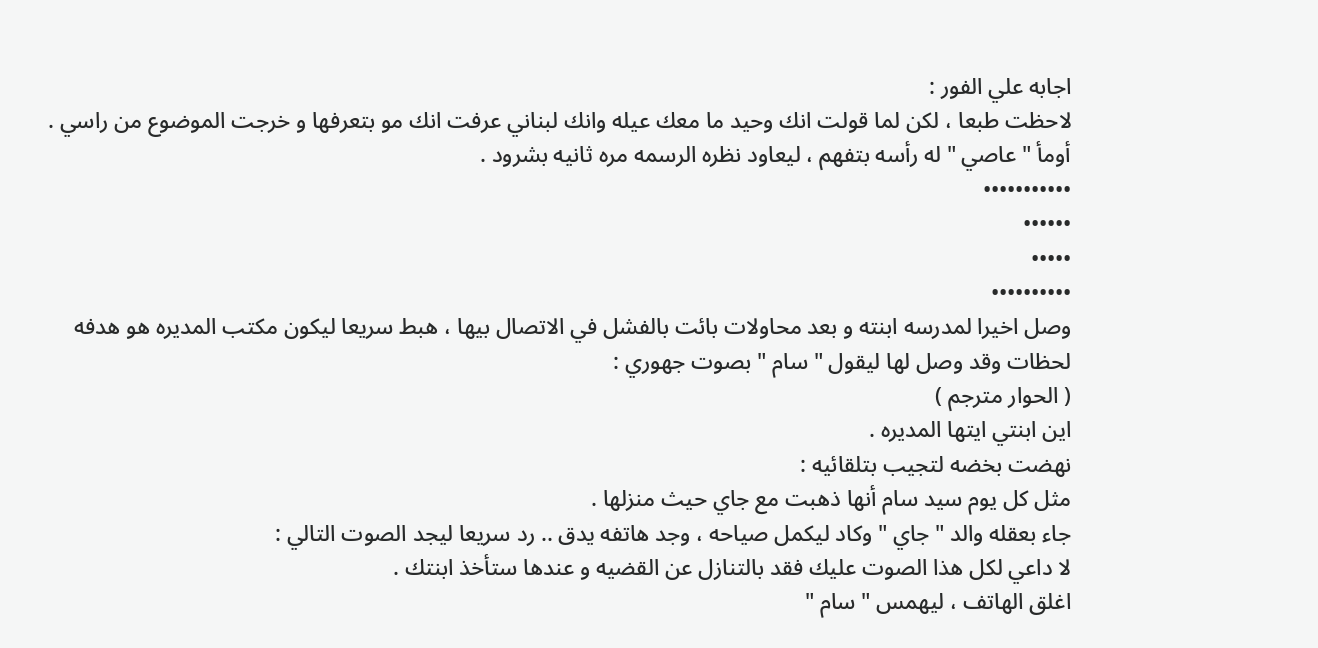اجابه علي الفور :
لاحظت طبعا ، لكن لما قولت انك وحيد ما معك عيله وانك لبناني عرفت انك مو بتعرفها و خرجت الموضوع من راسي .
أومأ " عاصي " له رأسه بتفهم ، ليعاود نظره الرسمه مره ثانيه بشرود .
•••••••••••
••••••
•••••
••••••••••
وصل اخيرا لمدرسه ابنته و بعد محاولات بائت بالفشل في الاتصال بيها ، هبط سريعا ليكون مكتب المديره هو هدفه
لحظات وقد وصل لها ليقول " سام " بصوت جهوري :
( الحوار مترجم )
اين ابنتي ايتها المديره .
نهضت بخضه لتجيب بتلقائيه :
مثل كل يوم سيد سام أنها ذهبت مع جاي حيث منزلها .
جاء بعقله والد " جاي " وكاد ليكمل صياحه ، وجد هاتفه يدق .. رد سريعا ليجد الصوت التالي :
لا داعي لكل هذا الصوت عليك فقد بالتنازل عن القضيه و عندها ستأخذ ابنتك .
اغلق الهاتف ، ليهمس " سام "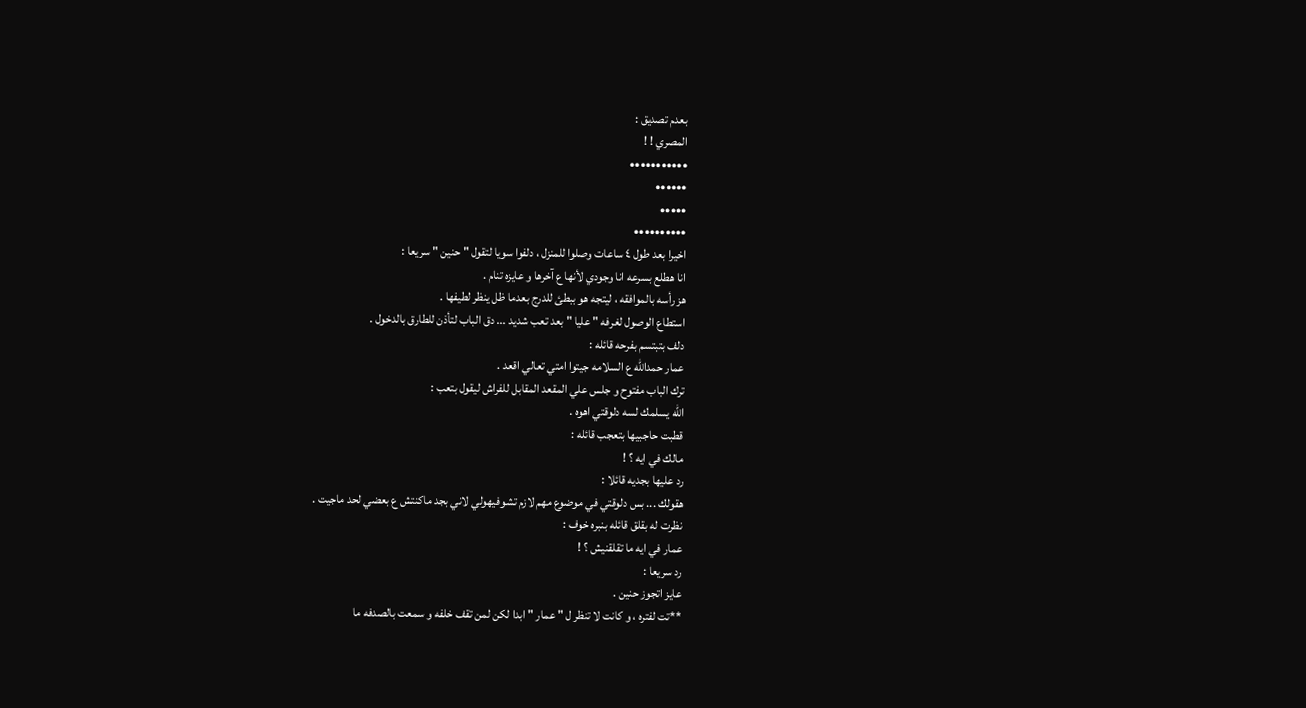بعدم تصديق :
المصري ! !
•••••••••••
••••••
•••••
••••••••••
اخيرا بعد طول ٤ ساعات وصلوا للمنزل ، دلفوا سويا لتقول " حنين " سريعا :
انا هطلع بسرعه انا وجودي لأنها ع آخرها و عايزه تنام .
هز رأسه بالموافقه ، ليتجه هو ببطئ للدرج بعدما ظل ينظر لطيفها .
استطاع الوصول لغرفه " عليا " بعد تعب شديد ... دق الباب لتأذن للطارق بالدخول .
دلف بتبتسم بفرحه قائله :
عمار حمدالله ع السلامه جيتوا امتي تعالي اقعد .
ترك الباب مفتوح و جلس علي المقعد المقابل للفراش ليقول بتعب :
الله يسلمك لسه دلوقتي اهوه .
قطبت حاجبيها بتعجب قائله :
مالك في ايه ؟ !
رد عليها بجديه قائلا :
هقولك ... بس دلوقتي في موضوع مهم لازم تشوفيهولي لاني بجد ماكنتش ع بعضي لحد ماجيت .
نظرت له بقلق قائله بنبره خوف :
عمار في ايه ما تقلقنيش ؟ !
رد سريعا :
عايز اتجوز حنين .
**تت لفتره ، و كانت لا تنظر ل " عمار " ابدا لكن لمن تقف خلفه و سمعت بالصدفه ما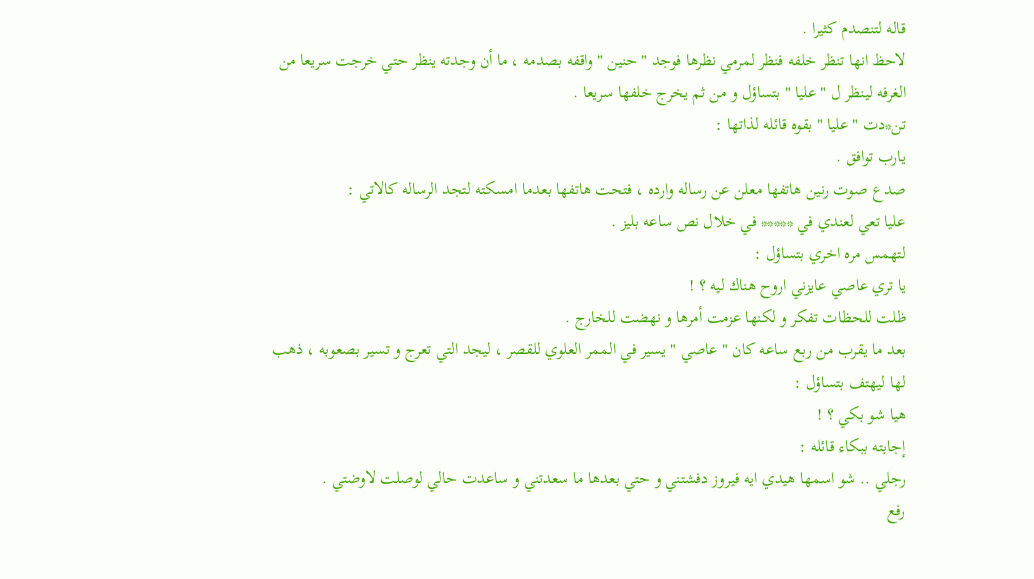قاله لتنصدم كثيرا .
لاحظ انها تنظر خلفه فنظر لمرمي نظرها فوجد " حنين " واقفه بصدمه ، ما أن وجدته ينظر حتي خرجت سريعا من الغرفه لينظر ل " عليا " بتساؤل و من ثم يخرج خلفها سريعا .
تن*دت " عليا " بقوه قائله لذاتها :
يارب توافق .
صدع صوت رنين هاتفها معلن عن رساله وارده ، فتحت هاتفها بعدما امسكته لتجد الرساله كالاتي :
عليا تعي لعندي في ***** في خلال نص ساعه بليز .
لتهمس مره اخري بتساؤل :
يا تري عاصي عايزني اروح هناك ليه ؟ !
ظلت للحظات تفكر و لكنها عزمت أمرها و نهضت للخارج .
بعد ما يقرب من ربع ساعه كان " عاصي " يسير في الممر العلوي للقصر ، ليجد التي تعرج و تسير بصعوبه ، ذهب لها ليهتف بتساؤل :
هيا شو بكي ؟ !
إجابته ببكاء قائله :
رجلي .. شو اسمها هيدي ايه فيروز دفشتني و حتي بعدها ما سعدتني و ساعدت حالي لوصلت لاوضتي .
رفع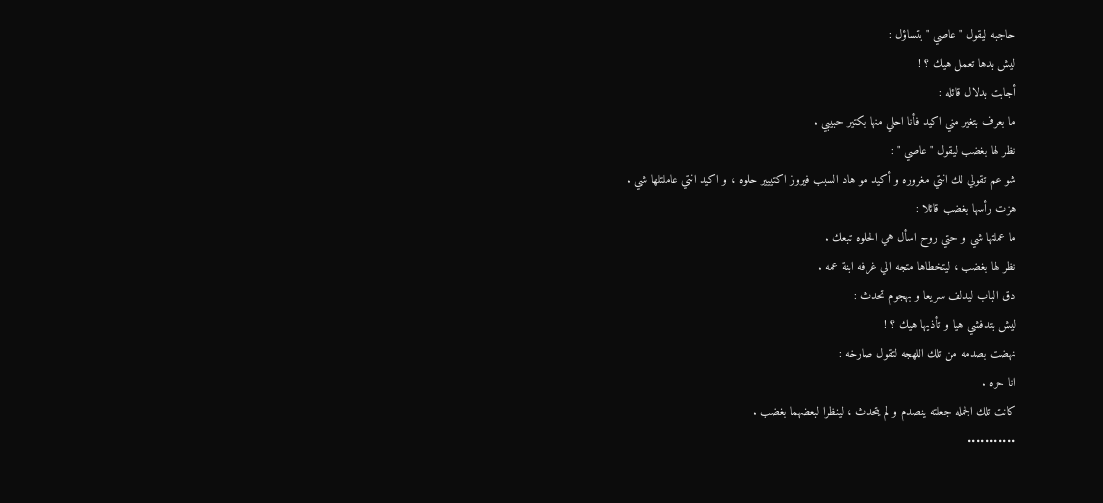حاجبه ليقول " عاصي " بتساؤل :
ليش بدها تعمل هيك ؟ !
أجابت بدلال قائله :
ما بعرف بتغير مني اكيد فأنا احلي منها بكتير حبيبي .
نظر لها بغضب ليقول " عاصي " :
شو عم تقولي لك انتي مغروره و أكيد مو هاد السبب فيروز اكتييير حلوه ، و اكيد انتي عاملتلها شي .
هزت رأسها بغضب قائلا :
ما عملتها شي و حتي روح اسأل هي الحلوه تبعك .
نظر لها بغضب ، ليتخطاها متجه الي غرفه ابنة عمه .
دق الباب ليدلف سريعا و بهجوم تحدث :
ليش بتدفشي هيا و تأذيها هيك ؟ !
نهضت بصدمه من تلك اللهجه لتقول صارخه :
انا حره .
كانت تلك الجمله جعلته ينصدم و لم يتحدث ، لينظرا لبعضهما بغضب .
•••••••••••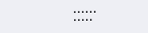••••••
•••••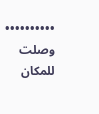••••••••••
وصلت للمكان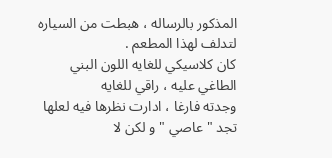المذكور بالرساله ، هبطت من السياره لتدلف لهذا المطعم .
كان كلاسيكي للغايه اللون البني الطاغي عليه ، راقي للغايه
وجدته فارغا ، ادارت نظرها فيه لعلها تجد " عاصي " و لكن لا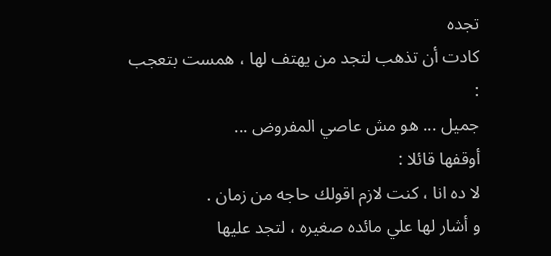تجده
كادت أن تذهب لتجد من يهتف لها ، همست بتعجب :
جميل ... هو مش عاصي المفروض ...
أوقفها قائلا :
لا ده انا ، كنت لازم اقولك حاجه من زمان .
و أشار لها علي مائده صغيره ، لتجد عليها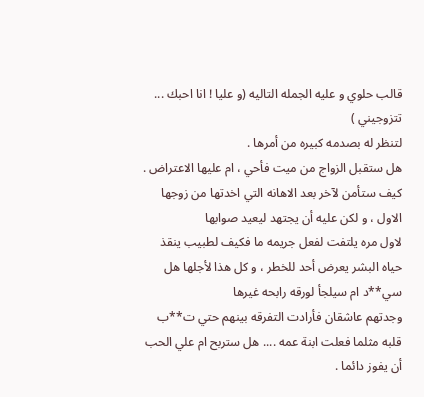قالب حلوي و عليه الجمله التاليه (و عليا ! انا احبك ... تتزوجيني )
لتنظر له بصدمه كبيره من أمرها .
هل ستقبل الزواج من ميت فأحي ، ام عليها الاعتراض .
كيف ستأمن لآخر بعد الاهانه التي اخدتها من زوجها الاول ، و لكن عليه أن يجتهد ليعيد صوابها
لاول مره يلتفت لفعل جريمه ما فكيف لطبيب ينقذ حياه البشر يعرض أحد للخطر ، و كل هذا لأجلها هل سي**د ام سيلجأ لورقه رابحه غيرها
وجدتهم عاشقان فأرادت التفرقه بينهم حتي ت**ب قلبه مثلما فعلت ابنة عمه .... هل ستربح ام علي الحب أن يفوز دائما .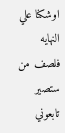اوشكنا علي النهايه فلصف من ستصير تابعوني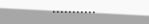•••••••••••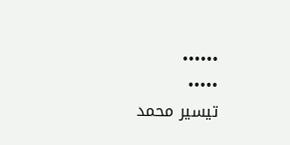••••••
•••••
تيسير محمد